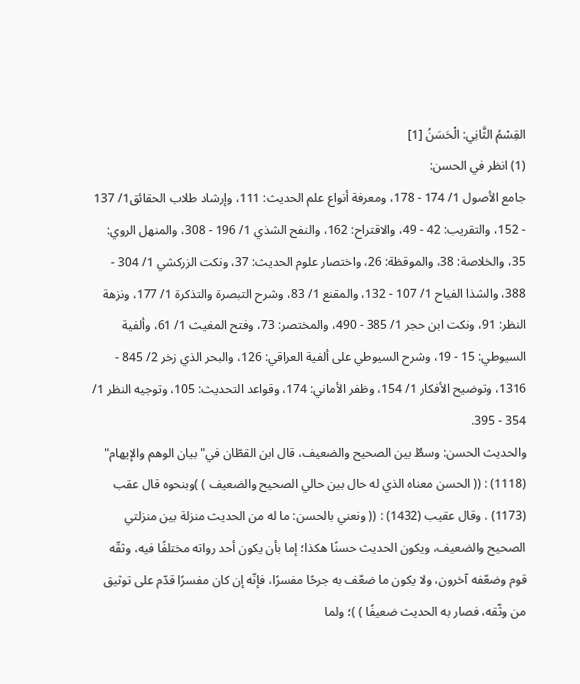القِسْمُ الثَّانِي: الْحَسَنُ [1]
(1) انظر في الحسن:
جامع الأصول 1/ 174 - 178، ومعرفة أنواع علم الحديث: 111، وإرشاد طلاب الحقائق1/ 137 - 152، والتقريب: 42 - 49، والاقتراح: 162، والنفح الشذي 1/ 196 - 308، والمنهل الروي: 35، والخلاصة: 38، والموقظة: 26، واختصار علوم الحديث: 37، ونكت الزركشي 1/ 304 - 388، والشذا الفياح 1/ 107 - 132، والمقنع 1/ 83، وشرح التبصرة والتذكرة 1/ 177، ونزهة النظر: 91، ونكت ابن حجر 1/ 385 - 490، والمختصر: 73، وفتح المغيث 1/ 61، وألفية السيوطي: 15 - 19، وشرح السيوطي على ألفية العراقي: 126، والبحر الذي زخر 2/ 845 - 1316، وتوضيح الأفكار 1/ 154، وظفر الأماني: 174، وقواعد التحديث: 105، وتوجيه النظر 1/ 354 - 395.
والحديث الحسن: وسطٌ بين الصحيح والضعيف، قال ابن القطّان في"بيان الوهم والإيهام" (1118) : (( الحسن معناه الذي له حال بين حالي الصحيح والضعيف ) )وبنحوه قال عقب (1173) . وقال عقيب (1432) : (( ونعني بالحسن: ما له من الحديث منزلة بين منزلتي الصحيح والضعيف، ويكون الحديث حسنًا هكذا؛ إما بأن يكون أحد رواته مختلفًا فيه، وثقّه قوم وضعّفه آخرون، ولا يكون ما ضعّف به جرحًا مفسرًا، فإنّه إن كان مفسرًا قدّم على توثيق من وثّقه، فصار به الحديث ضعيفًا ) )؛ ولما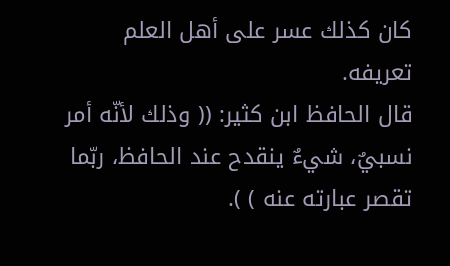كان كذلك عسر على أهل العلم تعريفه.
قال الحافظ ابن كثير: (( وذلك لأنّه أمر نسبيٌ، شيءٌ ينقدح عند الحافظ، ربّما تقصر عبارته عنه ) ).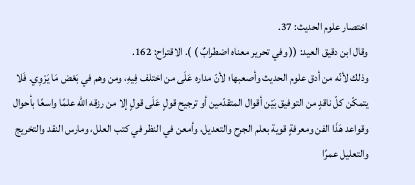اختصار علوم الحديث: 37.
وقال ابن دقيق العيد: (( وفي تحرير معناه اضطرابٌ ) ). الاقتراح: 162.
وذلك لأنّه من أدق علوم الحديث وأصعبها؛ لأنّ مداره عَلَى من اختلف فِيهِ، ومن وهم في بَعْض مَا يَرْوِي. فَلا يتمكّن كلّ ناقدٍ من التوفيق بَيْن أقوال المتقدّمين أو ترجيح قولٍ عَلَى قولٍ إلا من رزقه الله علمًا واسعًا بأحوال وقواعد هَذَا الفن ومعرفةٍ قوية بعلم الجرح والتعديل، وأمعن في النظر في كتب العلل، ومارس النقد والتخريج والتعليل عمرًا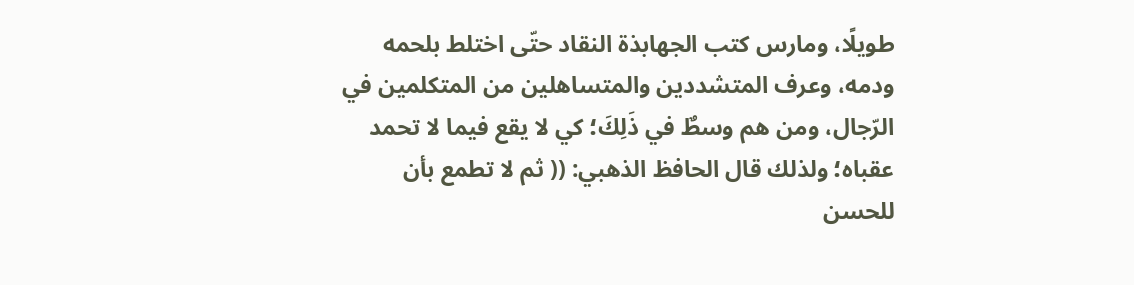طويلًا، ومارس كتب الجهابذة النقاد حتّى اختلط بلحمه ودمه، وعرف المتشددين والمتساهلين من المتكلمين في الرّجال، ومن هم وسطٌ في ذَلِكَ؛ كي لا يقع فيما لا تحمد عقباه؛ ولذلك قال الحافظ الذهبي: (( ثم لا تطمع بأن للحسن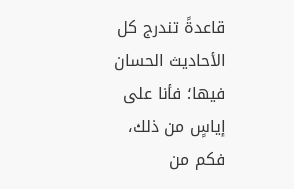قاعدةً تندرج كل الأحاديث الحسان فيها؛ فأنا على إياسٍ من ذلك، فكم من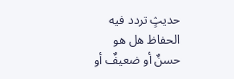حديثٍ تردد فيه الحفاظ هل هو حسنٌ أو ضعيفٌ أو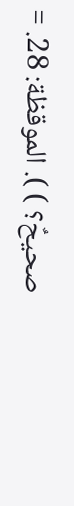صحيحٌ؟ ) ). الموقظة: 28. =